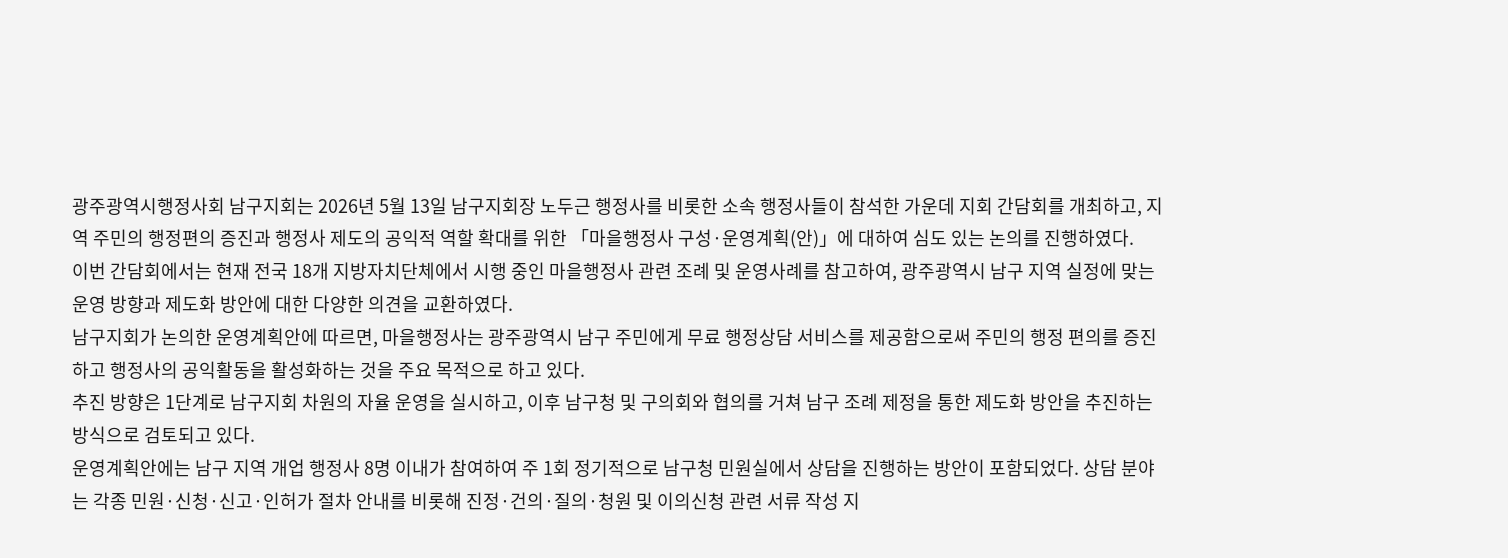광주광역시행정사회 남구지회는 2026년 5월 13일 남구지회장 노두근 행정사를 비롯한 소속 행정사들이 참석한 가운데 지회 간담회를 개최하고, 지역 주민의 행정편의 증진과 행정사 제도의 공익적 역할 확대를 위한 「마을행정사 구성·운영계획(안)」에 대하여 심도 있는 논의를 진행하였다.
이번 간담회에서는 현재 전국 18개 지방자치단체에서 시행 중인 마을행정사 관련 조례 및 운영사례를 참고하여, 광주광역시 남구 지역 실정에 맞는 운영 방향과 제도화 방안에 대한 다양한 의견을 교환하였다.
남구지회가 논의한 운영계획안에 따르면, 마을행정사는 광주광역시 남구 주민에게 무료 행정상담 서비스를 제공함으로써 주민의 행정 편의를 증진하고 행정사의 공익활동을 활성화하는 것을 주요 목적으로 하고 있다.
추진 방향은 1단계로 남구지회 차원의 자율 운영을 실시하고, 이후 남구청 및 구의회와 협의를 거쳐 남구 조례 제정을 통한 제도화 방안을 추진하는 방식으로 검토되고 있다.
운영계획안에는 남구 지역 개업 행정사 8명 이내가 참여하여 주 1회 정기적으로 남구청 민원실에서 상담을 진행하는 방안이 포함되었다. 상담 분야는 각종 민원·신청·신고·인허가 절차 안내를 비롯해 진정·건의·질의·청원 및 이의신청 관련 서류 작성 지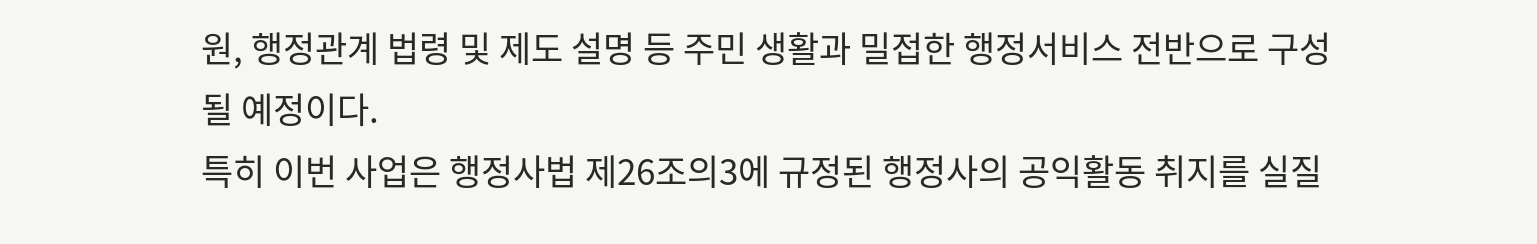원, 행정관계 법령 및 제도 설명 등 주민 생활과 밀접한 행정서비스 전반으로 구성될 예정이다.
특히 이번 사업은 행정사법 제26조의3에 규정된 행정사의 공익활동 취지를 실질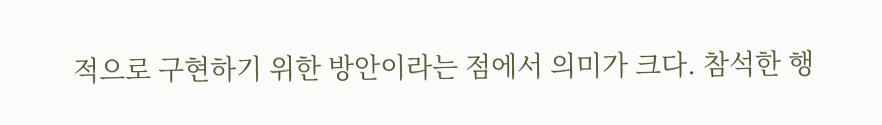적으로 구현하기 위한 방안이라는 점에서 의미가 크다. 참석한 행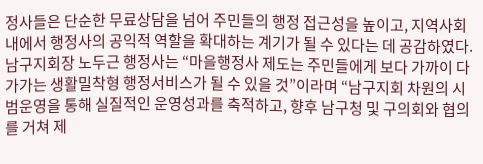정사들은 단순한 무료상담을 넘어 주민들의 행정 접근성을 높이고, 지역사회 내에서 행정사의 공익적 역할을 확대하는 계기가 될 수 있다는 데 공감하였다.
남구지회장 노두근 행정사는 “마을행정사 제도는 주민들에게 보다 가까이 다가가는 생활밀착형 행정서비스가 될 수 있을 것”이라며 “남구지회 차원의 시범운영을 통해 실질적인 운영성과를 축적하고, 향후 남구청 및 구의회와 협의를 거쳐 제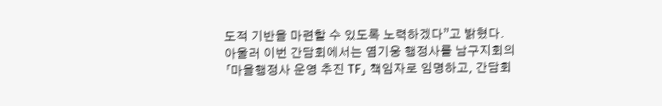도적 기반을 마련할 수 있도록 노력하겠다”고 밝혔다.
아울러 이번 간담회에서는 염기웅 행정사를 남구지회의 「마을행정사 운영 추진 TF」 책임자로 임명하고, 간담회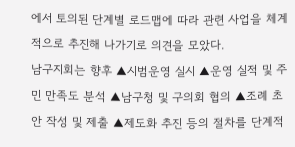에서 토의된 단계별 로드맵에 따라 관련 사업을 체계적으로 추진해 나가기로 의견을 모았다.
남구지회는 향후 ▲시범운영 실시 ▲운영 실적 및 주민 만족도 분석 ▲남구청 및 구의회 협의 ▲조례 초안 작성 및 제출 ▲제도화 추진 등의 절차를 단계적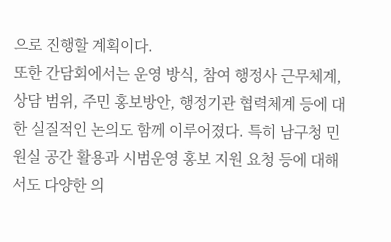으로 진행할 계획이다.
또한 간담회에서는 운영 방식, 참여 행정사 근무체계, 상담 범위, 주민 홍보방안, 행정기관 협력체계 등에 대한 실질적인 논의도 함께 이루어졌다. 특히 남구청 민원실 공간 활용과 시범운영 홍보 지원 요청 등에 대해서도 다양한 의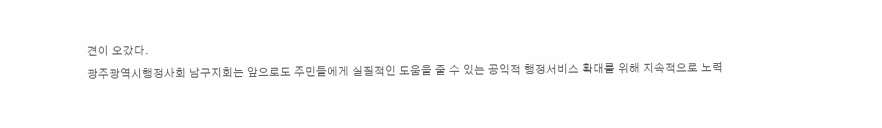견이 오갔다.
광주광역시행정사회 남구지회는 앞으로도 주민들에게 실질적인 도움을 줄 수 있는 공익적 행정서비스 확대를 위해 지속적으로 노력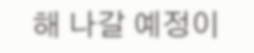해 나갈 예정이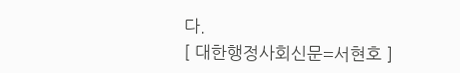다.
[ 대한행정사회신문=서현호 ]